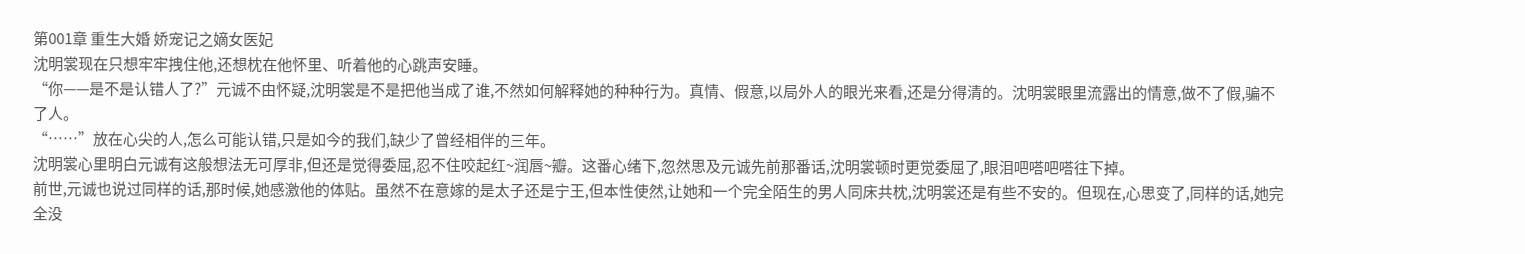第001章 重生大婚 娇宠记之嫡女医妃
沈明裳现在只想牢牢拽住他,还想枕在他怀里、听着他的心跳声安睡。
“你——是不是认错人了?”元诚不由怀疑,沈明裳是不是把他当成了谁,不然如何解释她的种种行为。真情、假意,以局外人的眼光来看,还是分得清的。沈明裳眼里流露出的情意,做不了假,骗不了人。
“……”放在心尖的人,怎么可能认错,只是如今的我们,缺少了曾经相伴的三年。
沈明裳心里明白元诚有这般想法无可厚非,但还是觉得委屈,忍不住咬起红~润唇~瓣。这番心绪下,忽然思及元诚先前那番话,沈明裳顿时更觉委屈了,眼泪吧嗒吧嗒往下掉。
前世,元诚也说过同样的话,那时候,她感激他的体贴。虽然不在意嫁的是太子还是宁王,但本性使然,让她和一个完全陌生的男人同床共枕,沈明裳还是有些不安的。但现在,心思变了,同样的话,她完全没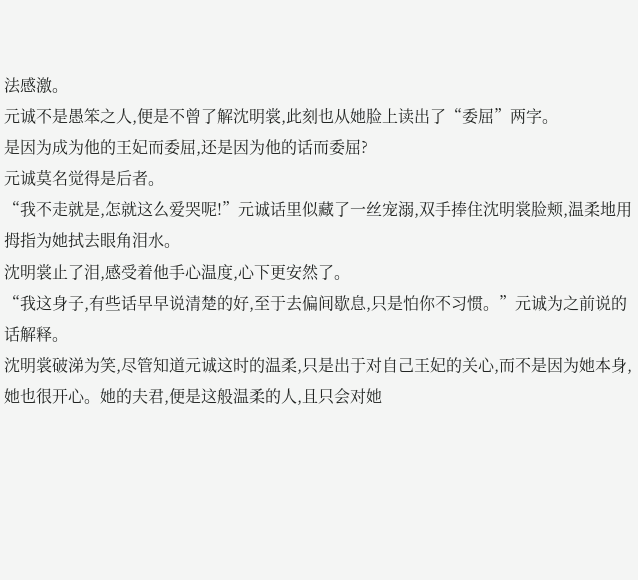法感激。
元诚不是愚笨之人,便是不曾了解沈明裳,此刻也从她脸上读出了“委屈”两字。
是因为成为他的王妃而委屈,还是因为他的话而委屈?
元诚莫名觉得是后者。
“我不走就是,怎就这么爱哭呢!”元诚话里似藏了一丝宠溺,双手捧住沈明裳脸颊,温柔地用拇指为她拭去眼角泪水。
沈明裳止了泪,感受着他手心温度,心下更安然了。
“我这身子,有些话早早说清楚的好,至于去偏间歇息,只是怕你不习惯。”元诚为之前说的话解释。
沈明裳破涕为笑,尽管知道元诚这时的温柔,只是出于对自己王妃的关心,而不是因为她本身,她也很开心。她的夫君,便是这般温柔的人,且只会对她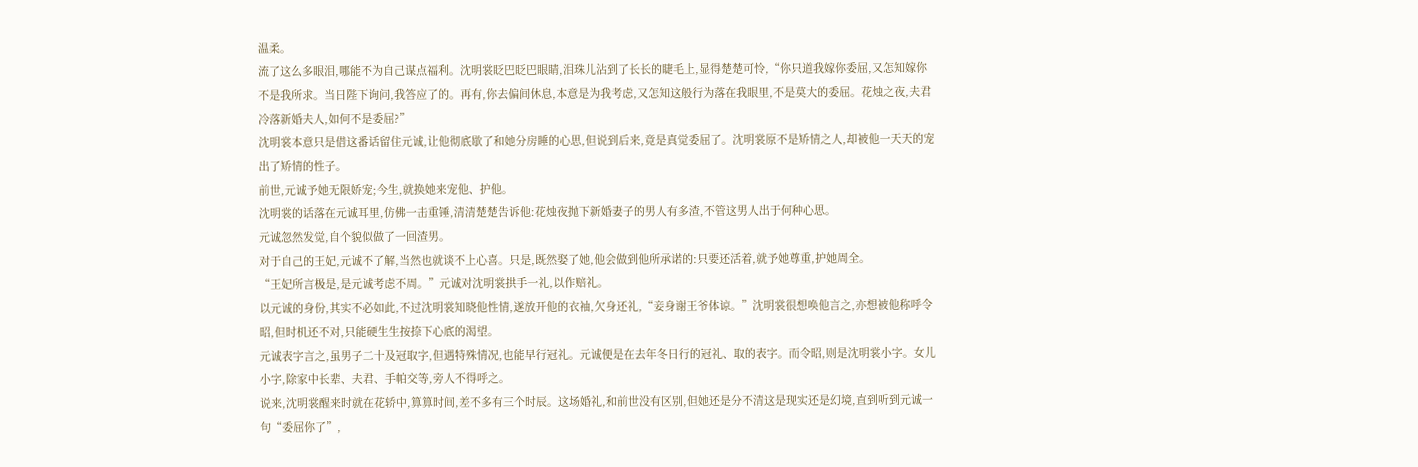温柔。
流了这么多眼泪,哪能不为自己谋点福利。沈明裳眨巴眨巴眼睛,泪珠儿沾到了长长的睫毛上,显得楚楚可怜,“你只道我嫁你委屈,又怎知嫁你不是我所求。当日陛下询问,我答应了的。再有,你去偏间休息,本意是为我考虑,又怎知这般行为落在我眼里,不是莫大的委屈。花烛之夜,夫君冷落新婚夫人,如何不是委屈?”
沈明裳本意只是借这番话留住元诚,让他彻底歇了和她分房睡的心思,但说到后来,竟是真觉委屈了。沈明裳原不是矫情之人,却被他一天天的宠出了矫情的性子。
前世,元诚予她无限娇宠;今生,就换她来宠他、护他。
沈明裳的话落在元诚耳里,仿佛一击重锤,清清楚楚告诉他:花烛夜抛下新婚妻子的男人有多渣,不管这男人出于何种心思。
元诚忽然发觉,自个貌似做了一回渣男。
对于自己的王妃,元诚不了解,当然也就谈不上心喜。只是,既然娶了她,他会做到他所承诺的:只要还活着,就予她尊重,护她周全。
“王妃所言极是,是元诚考虑不周。”元诚对沈明裳拱手一礼,以作赔礼。
以元诚的身份,其实不必如此,不过沈明裳知晓他性情,遂放开他的衣袖,欠身还礼,“妾身谢王爷体谅。”沈明裳很想唤他言之,亦想被他称呼令昭,但时机还不对,只能硬生生按捺下心底的渴望。
元诚表字言之,虽男子二十及冠取字,但遇特殊情况,也能早行冠礼。元诚便是在去年冬日行的冠礼、取的表字。而令昭,则是沈明裳小字。女儿小字,除家中长辈、夫君、手帕交等,旁人不得呼之。
说来,沈明裳醒来时就在花轿中,算算时间,差不多有三个时辰。这场婚礼,和前世没有区别,但她还是分不清这是现实还是幻境,直到听到元诚一句“委屈你了”,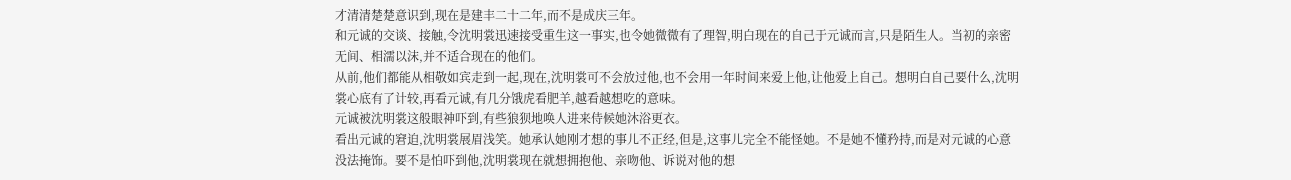才清清楚楚意识到,现在是建丰二十二年,而不是成庆三年。
和元诚的交谈、接触,令沈明裳迅速接受重生这一事实,也令她微微有了理智,明白现在的自己于元诚而言,只是陌生人。当初的亲密无间、相濡以沫,并不适合现在的他们。
从前,他们都能从相敬如宾走到一起,现在,沈明裳可不会放过他,也不会用一年时间来爱上他,让他爱上自己。想明白自己要什么,沈明裳心底有了计较,再看元诚,有几分饿虎看肥羊,越看越想吃的意味。
元诚被沈明裳这般眼神吓到,有些狼狈地唤人进来侍候她沐浴更衣。
看出元诚的窘迫,沈明裳展眉浅笑。她承认她刚才想的事儿不正经,但是,这事儿完全不能怪她。不是她不懂矜持,而是对元诚的心意没法掩饰。要不是怕吓到他,沈明裳现在就想拥抱他、亲吻他、诉说对他的想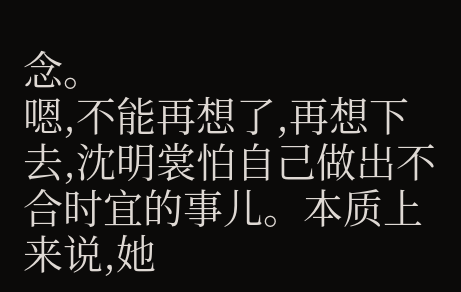念。
嗯,不能再想了,再想下去,沈明裳怕自己做出不合时宜的事儿。本质上来说,她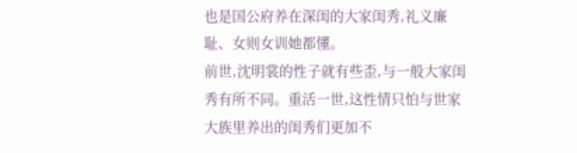也是国公府养在深闺的大家闺秀,礼义廉耻、女则女训她都懂。
前世,沈明裳的性子就有些歪,与一般大家闺秀有所不同。重活一世,这性情只怕与世家大族里养出的闺秀们更加不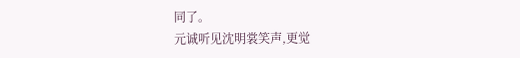同了。
元诚听见沈明裳笑声,更觉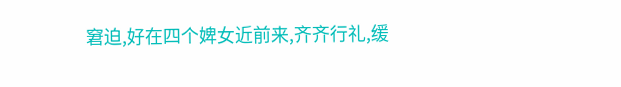窘迫,好在四个婢女近前来,齐齐行礼,缓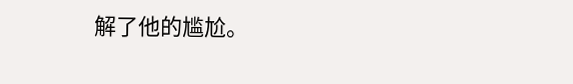解了他的尴尬。